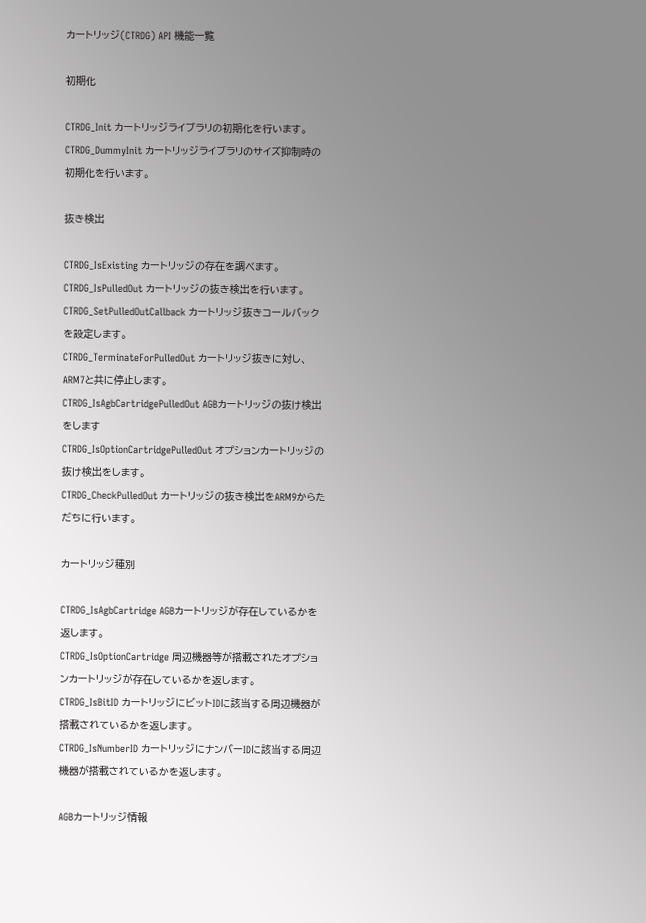カートリッジ(CTRDG) API 機能一覧

初期化

CTRDG_Init カートリッジライブラリの初期化を行います。
CTRDG_DummyInit カートリッジライブラリのサイズ抑制時の初期化を行います。

抜き検出

CTRDG_IsExisting カートリッジの存在を調べます。
CTRDG_IsPulledOut カートリッジの抜き検出を行います。
CTRDG_SetPulledOutCallback カートリッジ抜きコールバックを設定します。
CTRDG_TerminateForPulledOut カートリッジ抜きに対し、ARM7と共に停止します。
CTRDG_IsAgbCartridgePulledOut AGBカートリッジの抜け検出をします
CTRDG_IsOptionCartridgePulledOut オプションカートリッジの抜け検出をします。
CTRDG_CheckPulledOut カートリッジの抜き検出をARM9からただちに行います。

カートリッジ種別

CTRDG_IsAgbCartridge AGBカートリッジが存在しているかを返します。
CTRDG_IsOptionCartridge 周辺機器等が搭載されたオプションカートリッジが存在しているかを返します。
CTRDG_IsBitID カートリッジにビットIDに該当する周辺機器が搭載されているかを返します。
CTRDG_IsNumberID カートリッジにナンバーIDに該当する周辺機器が搭載されているかを返します。

AGBカートリッジ情報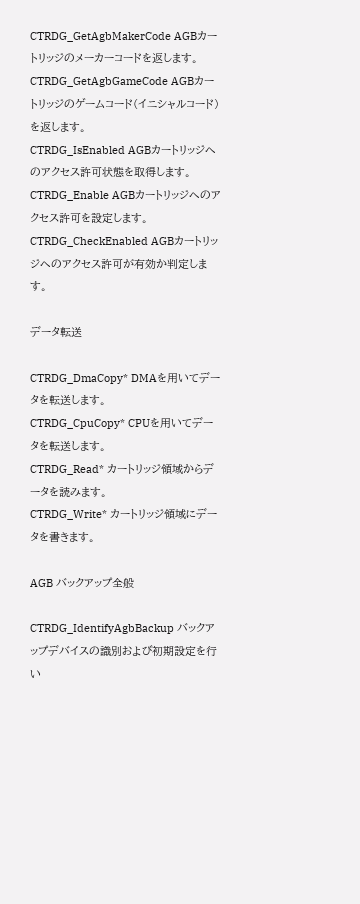CTRDG_GetAgbMakerCode AGBカートリッジのメーカーコードを返します。
CTRDG_GetAgbGameCode AGBカートリッジのゲームコード(イニシャルコード)を返します。
CTRDG_IsEnabled AGBカートリッジへのアクセス許可状態を取得します。
CTRDG_Enable AGBカートリッジへのアクセス許可を設定します。
CTRDG_CheckEnabled AGBカートリッジへのアクセス許可が有効か判定します。

データ転送

CTRDG_DmaCopy* DMAを用いてデータを転送します。
CTRDG_CpuCopy* CPUを用いてデータを転送します。
CTRDG_Read* カートリッジ領域からデータを読みます。
CTRDG_Write* カートリッジ領域にデータを書きます。

AGB バックアップ全般

CTRDG_IdentifyAgbBackup バックアップデバイスの識別および初期設定を行い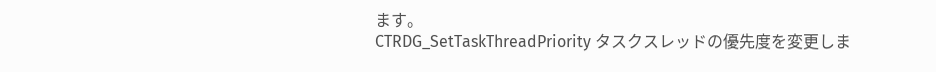ます。
CTRDG_SetTaskThreadPriority タスクスレッドの優先度を変更しま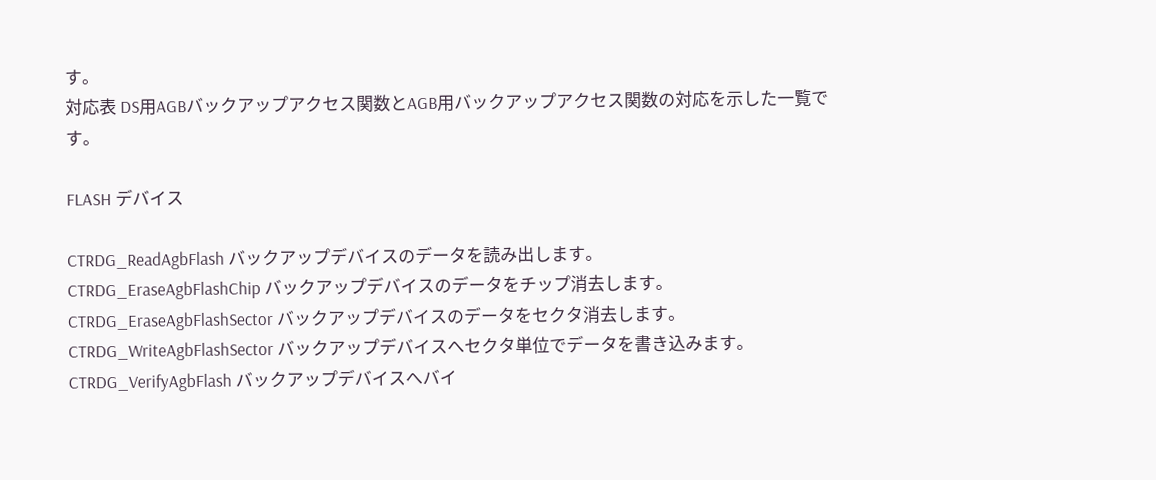す。
対応表 DS用AGBバックアップアクセス関数とAGB用バックアップアクセス関数の対応を示した一覧です。

FLASH デバイス

CTRDG_ReadAgbFlash バックアップデバイスのデータを読み出します。
CTRDG_EraseAgbFlashChip バックアップデバイスのデータをチップ消去します。
CTRDG_EraseAgbFlashSector バックアップデバイスのデータをセクタ消去します。
CTRDG_WriteAgbFlashSector バックアップデバイスへセクタ単位でデータを書き込みます。
CTRDG_VerifyAgbFlash バックアップデバイスへバイ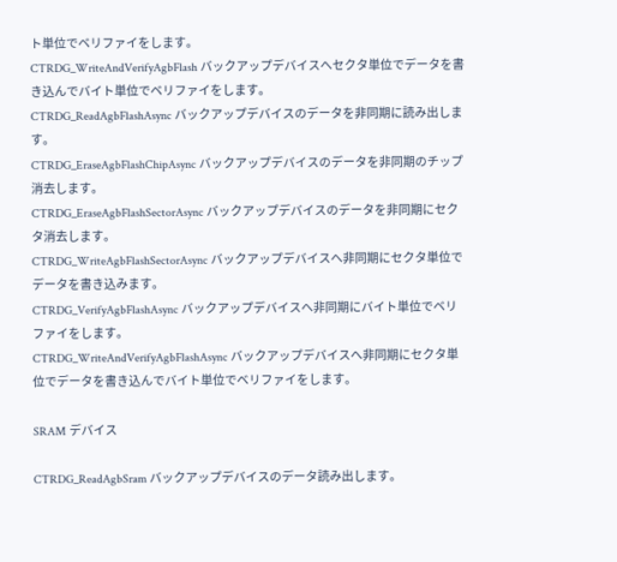ト単位でベリファイをします。
CTRDG_WriteAndVerifyAgbFlash バックアップデバイスへセクタ単位でデータを書き込んでバイト単位でベリファイをします。
CTRDG_ReadAgbFlashAsync バックアップデバイスのデータを非同期に読み出します。
CTRDG_EraseAgbFlashChipAsync バックアップデバイスのデータを非同期のチップ消去します。
CTRDG_EraseAgbFlashSectorAsync バックアップデバイスのデータを非同期にセクタ消去します。
CTRDG_WriteAgbFlashSectorAsync バックアップデバイスへ非同期にセクタ単位でデータを書き込みます。
CTRDG_VerifyAgbFlashAsync バックアップデバイスへ非同期にバイト単位でベリファイをします。
CTRDG_WriteAndVerifyAgbFlashAsync バックアップデバイスへ非同期にセクタ単位でデータを書き込んでバイト単位でベリファイをします。

SRAM デバイス

CTRDG_ReadAgbSram バックアップデバイスのデータ読み出します。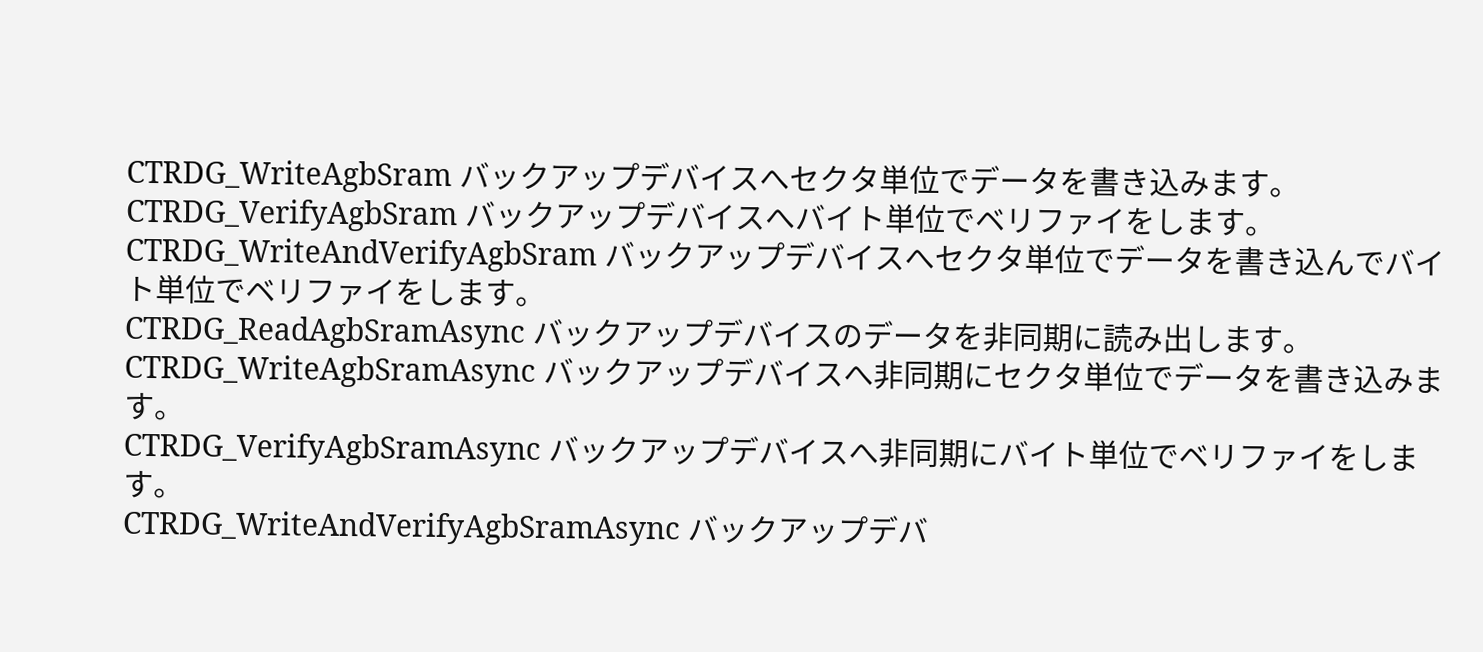CTRDG_WriteAgbSram バックアップデバイスへセクタ単位でデータを書き込みます。
CTRDG_VerifyAgbSram バックアップデバイスへバイト単位でベリファイをします。
CTRDG_WriteAndVerifyAgbSram バックアップデバイスへセクタ単位でデータを書き込んでバイト単位でベリファイをします。
CTRDG_ReadAgbSramAsync バックアップデバイスのデータを非同期に読み出します。
CTRDG_WriteAgbSramAsync バックアップデバイスへ非同期にセクタ単位でデータを書き込みます。
CTRDG_VerifyAgbSramAsync バックアップデバイスへ非同期にバイト単位でベリファイをします。
CTRDG_WriteAndVerifyAgbSramAsync バックアップデバ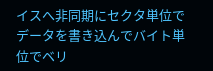イスへ非同期にセクタ単位でデータを書き込んでバイト単位でベリ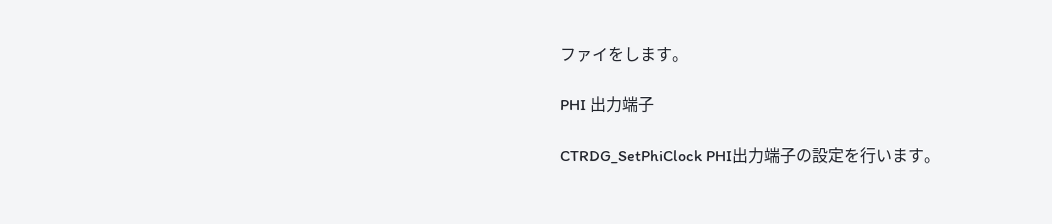ファイをします。

PHI 出力端子

CTRDG_SetPhiClock PHI出力端子の設定を行います。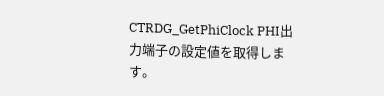CTRDG_GetPhiClock PHI出力端子の設定値を取得します。